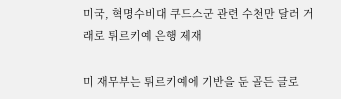미국, 혁명수비대 쿠드스군 관련 수천만 달러 거래로 튀르키예 은행 제재

미 재무부는 튀르키예에 기반을 둔 골든 글로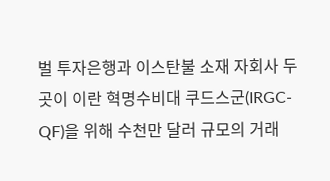벌 투자은행과 이스탄불 소재 자회사 두 곳이 이란 혁명수비대 쿠드스군(IRGC-QF)을 위해 수천만 달러 규모의 거래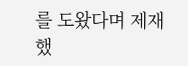를 도왔다며 제재했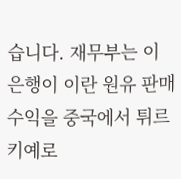습니다. 재무부는 이 은행이 이란 원유 판매 수익을 중국에서 튀르키예로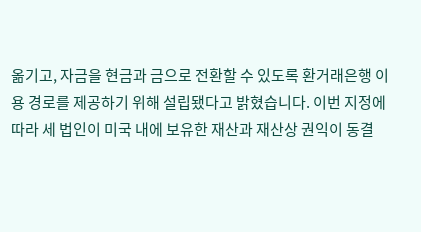옮기고, 자금을 현금과 금으로 전환할 수 있도록 환거래은행 이용 경로를 제공하기 위해 설립됐다고 밝혔습니다. 이번 지정에 따라 세 법인이 미국 내에 보유한 재산과 재산상 권익이 동결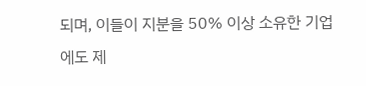되며, 이들이 지분을 50% 이상 소유한 기업에도 제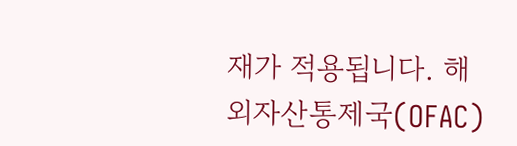재가 적용됩니다. 해외자산통제국(OFAC)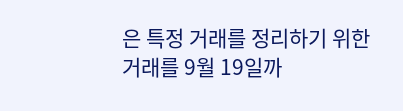은 특정 거래를 정리하기 위한 거래를 9월 19일까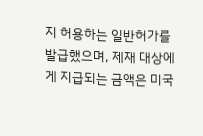지 허용하는 일반허가를 발급했으며, 제재 대상에게 지급되는 금액은 미국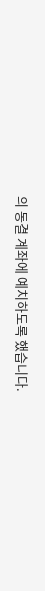의 동결 계좌에 예치하도록 했습니다.